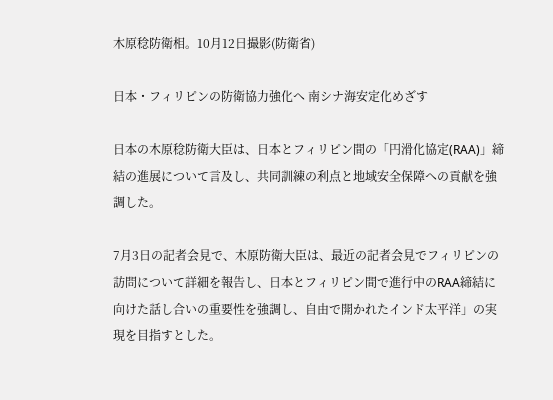木原稔防衛相。10月12日撮影(防衛省)

日本・フィリピンの防衛協力強化へ 南シナ海安定化めざす

日本の木原稔防衛大臣は、日本とフィリピン間の「円滑化協定(RAA)」締結の進展について言及し、共同訓練の利点と地域安全保障への貢献を強調した。

7月3日の記者会見で、木原防衛大臣は、最近の記者会見でフィリピンの訪問について詳細を報告し、日本とフィリピン間で進行中のRAA締結に向けた話し合いの重要性を強調し、自由で開かれたインド太平洋」の実現を目指すとした。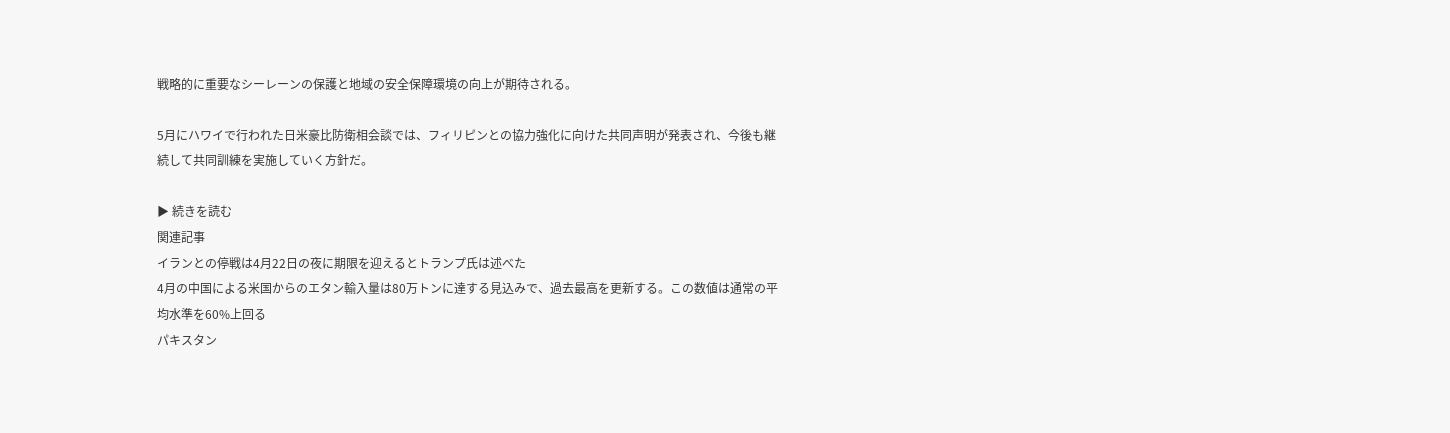戦略的に重要なシーレーンの保護と地域の安全保障環境の向上が期待される。

5月にハワイで行われた日米豪比防衛相会談では、フィリピンとの協力強化に向けた共同声明が発表され、今後も継続して共同訓練を実施していく方針だ。

▶ 続きを読む
関連記事
イランとの停戦は4月22日の夜に期限を迎えるとトランプ氏は述べた
4月の中国による米国からのエタン輸入量は80万トンに達する見込みで、過去最高を更新する。この数値は通常の平均水準を60%上回る
パキスタン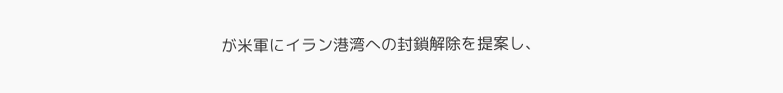が米軍にイラン港湾への封鎖解除を提案し、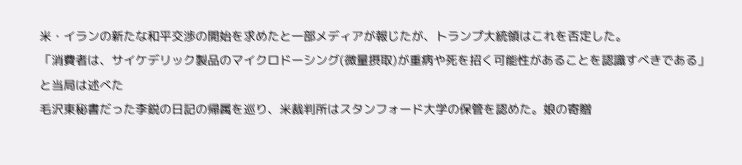米・イランの新たな和平交渉の開始を求めたと一部メディアが報じたが、トランプ大統領はこれを否定した。
「消費者は、サイケデリック製品のマイクロドーシング(微量摂取)が重病や死を招く可能性があることを認識すべきである」と当局は述べた
毛沢東秘書だった李鋭の日記の帰属を巡り、米裁判所はスタンフォード大学の保管を認めた。娘の寄贈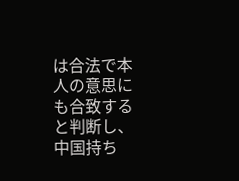は合法で本人の意思にも合致すると判断し、中国持ち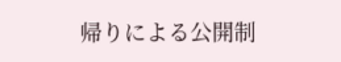帰りによる公開制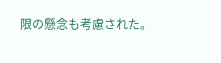限の懸念も考慮された。